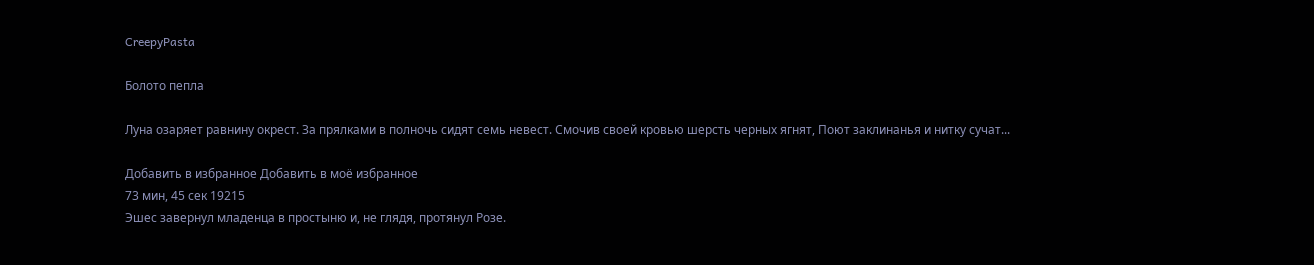CreepyPasta

Болото пепла

Луна озаряет равнину окрест. За прялками в полночь сидят семь невест. Смочив своей кровью шерсть черных ягнят, Поют заклинанья и нитку сучат...

Добавить в избранное Добавить в моё избранное
73 мин, 45 сек 19215
Эшес завернул младенца в простыню и, не глядя, протянул Розе.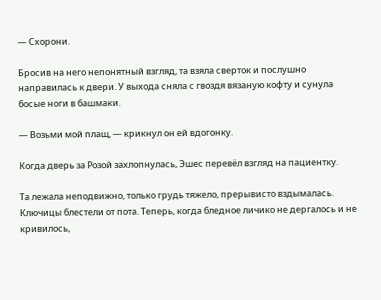— Схорони.

Бросив на него непонятный взгляд, та взяла сверток и послушно направилась к двери. У выхода сняла с гвоздя вязаную кофту и сунула босые ноги в башмаки.

— Возьми мой плащ, — крикнул он ей вдогонку.

Когда дверь за Розой захлопнулась, Эшес перевёл взгляд на пациентку.

Та лежала неподвижно, только грудь тяжело, прерывисто вздымалась. Ключицы блестели от пота. Теперь, когда бледное личико не дергалось и не кривилось,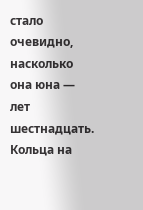стало очевидно, насколько она юна — лет шестнадцать. Кольца на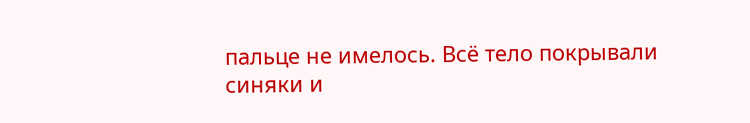пальце не имелось. Всё тело покрывали синяки и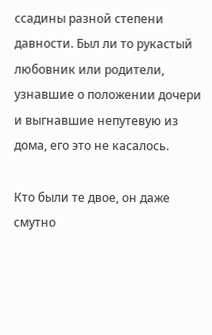ссадины разной степени давности. Был ли то рукастый любовник или родители, узнавшие о положении дочери и выгнавшие непутевую из дома, его это не касалось.

Кто были те двое, он даже смутно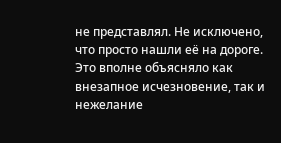не представлял. Не исключено, что просто нашли её на дороге. Это вполне объясняло как внезапное исчезновение, так и нежелание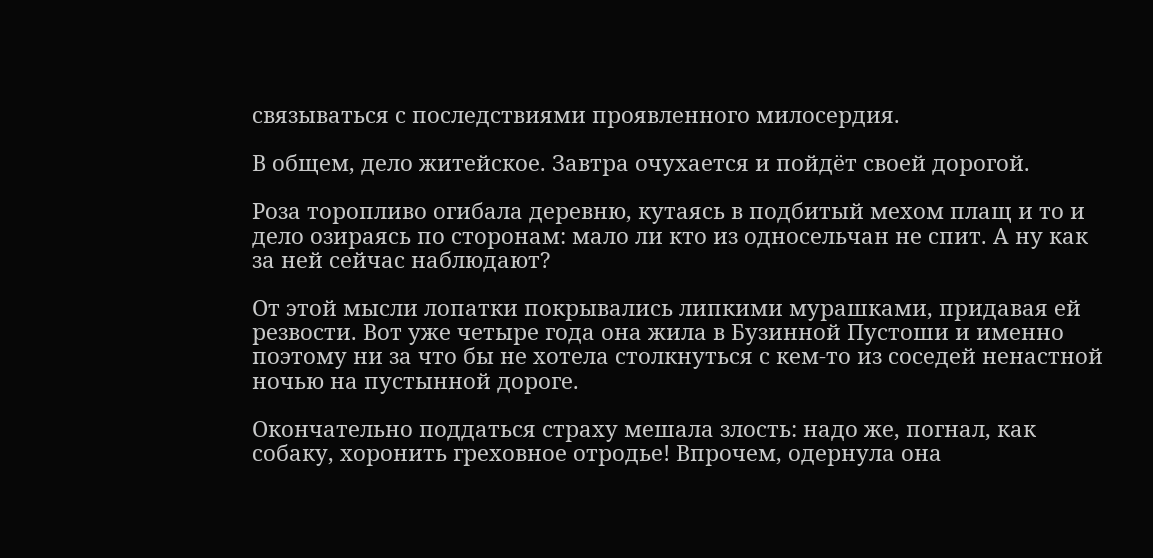связываться с последствиями проявленного милосердия.

В общем, дело житейское. Завтра очухается и пойдёт своей дорогой.

Роза торопливо огибала деревню, кутаясь в подбитый мехом плащ и то и дело озираясь по сторонам: мало ли кто из односельчан не спит. А ну как за ней сейчас наблюдают?

От этой мысли лопатки покрывались липкими мурашками, придавая ей резвости. Вот уже четыре года она жила в Бузинной Пустоши и именно поэтому ни за что бы не хотела столкнуться с кем-то из соседей ненастной ночью на пустынной дороге.

Окончательно поддаться страху мешала злость: надо же, погнал, как собаку, хоронить греховное отродье! Впрочем, одернула она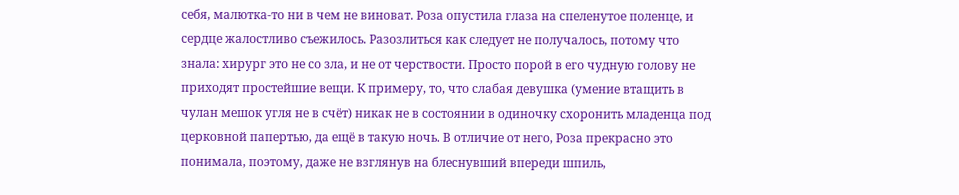себя, малютка-то ни в чем не виноват. Роза опустила глаза на спеленутое поленце, и сердце жалостливо съежилось. Разозлиться как следует не получалось, потому что знала: хирург это не со зла, и не от черствости. Просто порой в его чудную голову не приходят простейшие вещи. К примеру, то, что слабая девушка (умение втащить в чулан мешок угля не в счёт) никак не в состоянии в одиночку схоронить младенца под церковной папертью, да ещё в такую ночь. В отличие от него, Роза прекрасно это понимала, поэтому, даже не взглянув на блеснувший впереди шпиль,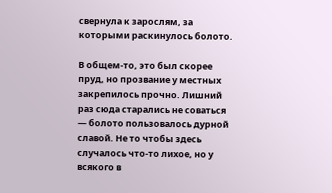свернула к зарослям, за которыми раскинулось болото.

В общем-то, это был скорее пруд, но прозвание у местных закрепилось прочно. Лишний раз сюда старались не соваться — болото пользовалось дурной славой. Не то чтобы здесь случалось что-то лихое, но у всякого в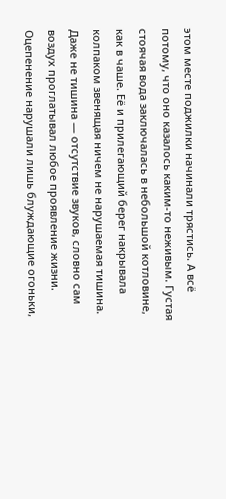этом месте поджилки начинали трястись. А всё потому, что оно казалось каким-то неживым. Густая стоячая вода заключалась в небольшой котловине, как в чаше. Её и прилегающий берег накрывала колпаком звенящая ничем не нарушаемая тишина. Даже не тишина — отсутствие звуков, словно сам воздух проглатывал любое проявление жизни. Оцепенение нарушали лишь блуждающие огоньки,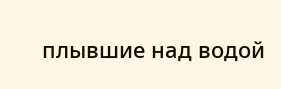плывшие над водой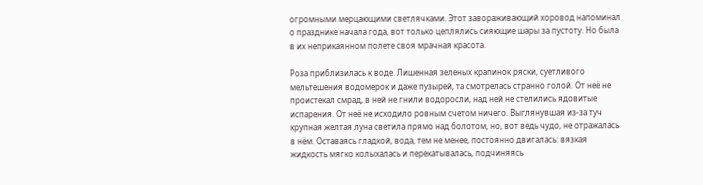огромными мерцающими светлячками. Этот завораживающий хоровод напоминал о празднике начала года, вот только цеплялись сияющие шары за пустоту. Но была в их неприкаянном полете своя мрачная красота.

Роза приблизилась к воде. Лишенная зеленых крапинок ряски, суетливого мельтешения водомерок и даже пузырей, та смотрелась странно голой. От неё не проистекал смрад, в ней не гнили водоросли, над ней не стелились ядовитые испарения. От неё не исходило ровным счетом ничего. Выглянувшая из-за туч крупная желтая луна светила прямо над болотом, но, вот ведь чудо, не отражалась в нём. Оставаясь гладкой, вода, тем не менее, постоянно двигалась: вязкая жидкость мягко колыхалась и перекатывалась, подчиняясь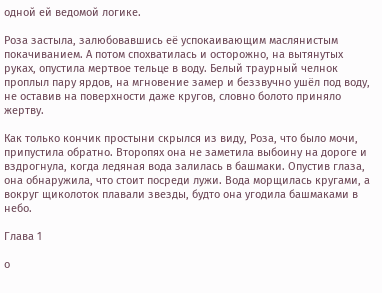одной ей ведомой логике.

Роза застыла, залюбовавшись её успокаивающим маслянистым покачиванием. А потом спохватилась и осторожно, на вытянутых руках, опустила мертвое тельце в воду. Белый траурный челнок проплыл пару ярдов, на мгновение замер и беззвучно ушёл под воду, не оставив на поверхности даже кругов, словно болото приняло жертву.

Как только кончик простыни скрылся из виду, Роза, что было мочи, припустила обратно. Второпях она не заметила выбоину на дороге и вздрогнула, когда ледяная вода залилась в башмаки. Опустив глаза, она обнаружила, что стоит посреди лужи. Вода морщилась кругами, а вокруг щиколоток плавали звезды, будто она угодила башмаками в небо.

Глава 1

о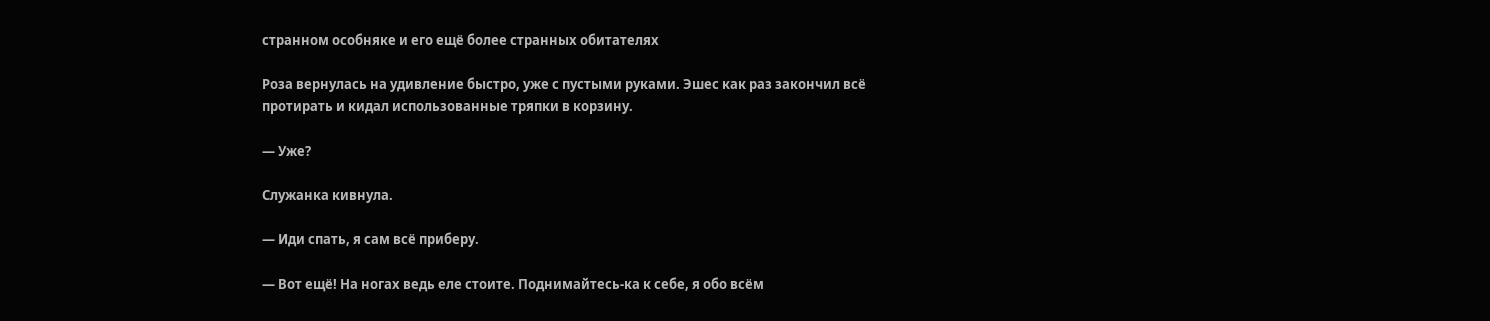странном особняке и его ещё более странных обитателях

Роза вернулась на удивление быстро, уже с пустыми руками. Эшес как раз закончил всё протирать и кидал использованные тряпки в корзину.

— Уже?

Служанка кивнула.

— Иди спать, я сам всё приберу.

— Вот ещё! На ногах ведь еле стоите. Поднимайтесь-ка к себе, я обо всём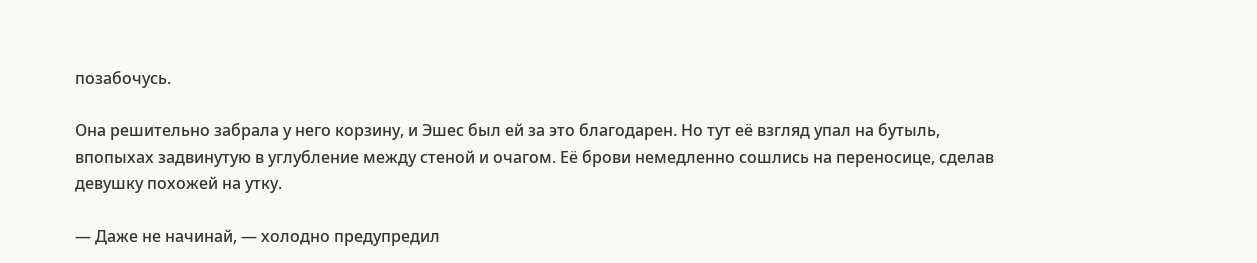позабочусь.

Она решительно забрала у него корзину, и Эшес был ей за это благодарен. Но тут её взгляд упал на бутыль, впопыхах задвинутую в углубление между стеной и очагом. Её брови немедленно сошлись на переносице, сделав девушку похожей на утку.

— Даже не начинай, — холодно предупредил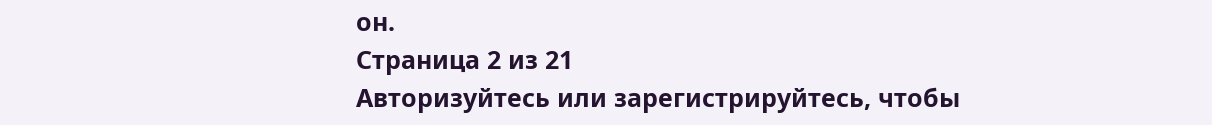он.
Страница 2 из 21
Авторизуйтесь или зарегистрируйтесь, чтобы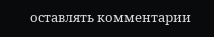оставлять комментарии